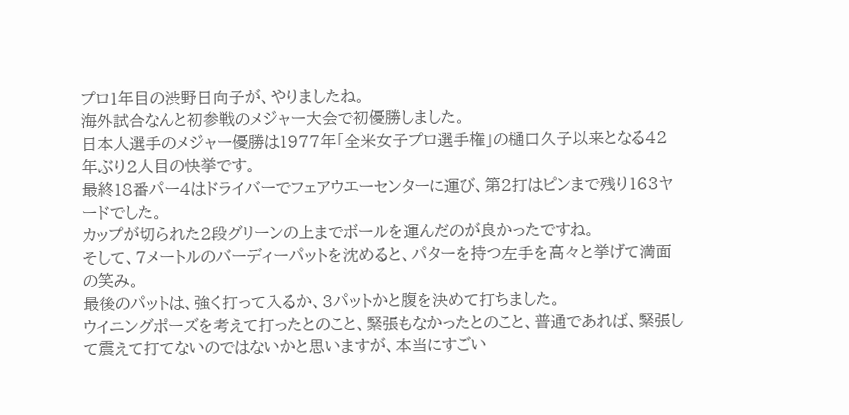プロ1年目の渋野日向子が、やりましたね。
海外試合なんと初参戦のメジャー大会で初優勝しました。
日本人選手のメジャー優勝は1977年「全米女子プロ選手権」の樋口久子以来となる42年ぶり2人目の快挙です。
最終18番パー4はドライバーでフェアウエーセンターに運び、第2打はピンまで残り163ヤードでした。
カップが切られた2段グリーンの上までボールを運んだのが良かったですね。
そして、7メートルのバーディーパットを沈めると、パターを持つ左手を高々と挙げて満面の笑み。
最後のパットは、強く打って入るか、3パットかと腹を決めて打ちました。
ウイニングポーズを考えて打ったとのこと、緊張もなかったとのこと、普通であれば、緊張して震えて打てないのではないかと思いますが、本当にすごい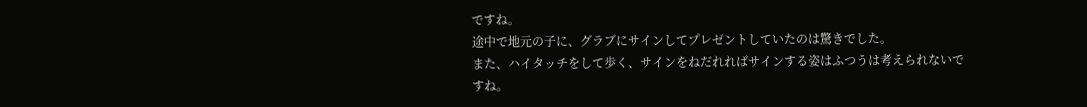ですね。
途中で地元の子に、グラブにサインしてプレゼントしていたのは驚きでした。
また、ハイタッチをして歩く、サインをねだれればサインする姿はふつうは考えられないですね。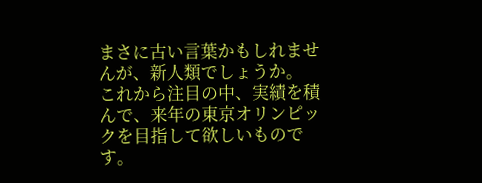まさに古い言葉かもしれませんが、新人類でしょうか。
これから注目の中、実績を積んで、来年の東京オリンピックを目指して欲しいものです。